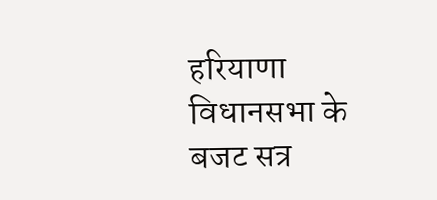हरियाणा विधानसभा के बजट सत्र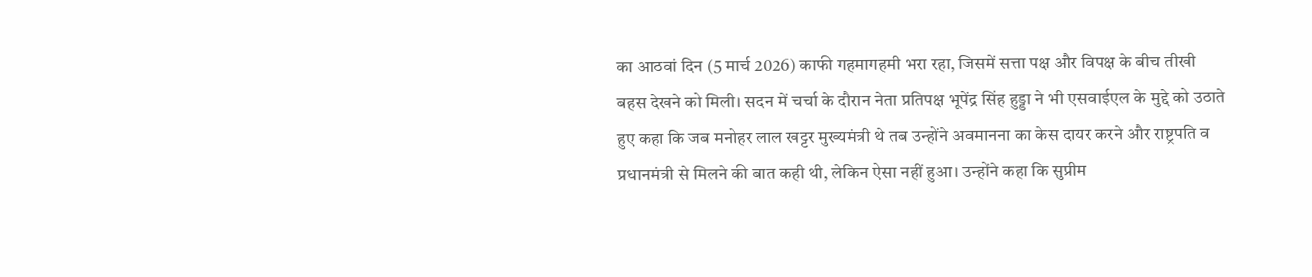का आठवां दिन (5 मार्च 2026) काफी गहमागहमी भरा रहा, जिसमें सत्ता पक्ष और विपक्ष के बीच तीखी बहस देखने को मिली। सदन में चर्चा के दौरान नेता प्रतिपक्ष भूपेंद्र सिंह हुड्डा ने भी एसवाईएल के मुद्दे को उठाते हुए कहा कि जब मनोहर लाल खट्टर मुख्यमंत्री थे तब उन्होंने अवमानना का केस दायर करने और राष्ट्रपति व प्रधानमंत्री से मिलने की बात कही थी, लेकिन ऐसा नहीं हुआ। उन्होंने कहा कि सुप्रीम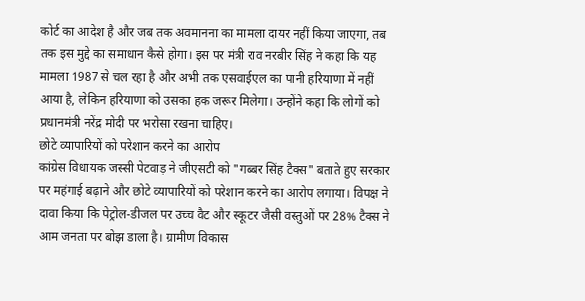कोर्ट का आदेश है और जब तक अवमानना का मामला दायर नहीं किया जाएगा, तब तक इस मुद्दे का समाधान कैसे होगा। इस पर मंत्री राव नरबीर सिंह ने कहा कि यह मामला 1987 से चल रहा है और अभी तक एसवाईएल का पानी हरियाणा में नहीं आया है, लेकिन हरियाणा को उसका हक जरूर मिलेगा। उन्होंने कहा कि लोगों को प्रधानमंत्री नरेंद्र मोदी पर भरोसा रखना चाहिए।
छोटे व्यापारियों को परेशान करने का आरोप
कांग्रेस विधायक जस्सी पेटवाड़ ने जीएसटी को "गब्बर सिंह टैक्स" बताते हुए सरकार पर महंगाई बढ़ाने और छोटे व्यापारियों को परेशान करने का आरोप लगाया। विपक्ष ने दावा किया कि पेट्रोल-डीजल पर उच्च वैट और स्कूटर जैसी वस्तुओं पर 28% टैक्स ने आम जनता पर बोझ डाला है। ग्रामीण विकास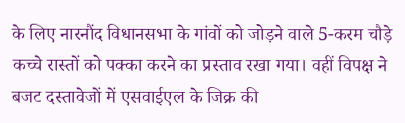के लिए नारनौंद विधानसभा के गांवों को जोड़ने वाले 5-करम चौड़े कच्चे रास्तों को पक्का करने का प्रस्ताव रखा गया। वहीं विपक्ष ने बजट दस्तावेजों में एसवाईएल के जिक्र की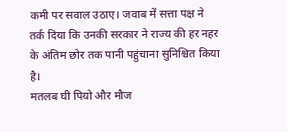कमी पर सवाल उठाए। जवाब में सत्ता पक्ष ने तर्क दिया कि उनकी सरकार ने राज्य की हर नहर के अंतिम छोर तक पानी पहुंचाना सुनिश्चित किया है।
मतलब घी पियो और मौज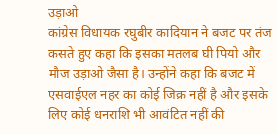उड़ाओ
कांग्रेस विधायक रघुबीर कादियान ने बजट पर तंज कसते हुए कहा कि इसका मतलब घी पियो और मौज उड़ाओ जैसा है। उन्होंने कहा कि बजट में एसवाईएल नहर का कोई जिक्र नहीं है और इसके लिए कोई धनराशि भी आवंटित नहीं की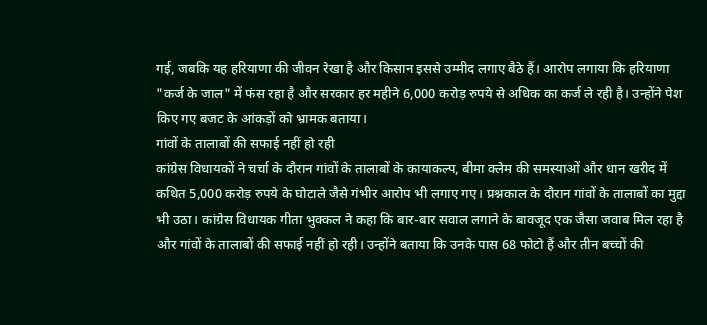गई, जबकि यह हरियाणा की जीवन रेखा है और किसान इससे उम्मीद लगाए बैठे हैं। आरोप लगाया कि हरियाणा "कर्ज के जाल" में फंस रहा है और सरकार हर महीने 6,000 करोड़ रुपये से अधिक का कर्ज ले रही है। उन्होंने पेश किए गए बजट के आंकड़ों को भ्रामक बताया।
गांवों के तालाबों की सफाई नहीं हो रही
कांग्रेस विधायकों ने चर्चा के दौरान गांवों के तालाबों के कायाकल्प, बीमा क्लेम की समस्याओं और धान खरीद में कथित 5,000 करोड़ रुपये के घोटाले जैसे गंभीर आरोप भी लगाए गए। प्रश्नकाल के दौरान गांवों के तालाबों का मुद्दा भी उठा। कांग्रेस विधायक गीता भुक्कल ने कहा कि बार-बार सवाल लगाने के बावजूद एक जैसा जवाब मिल रहा है और गांवों के तालाबों की सफाई नहीं हो रही। उन्होंने बताया कि उनके पास 68 फोटो हैं और तीन बच्चों की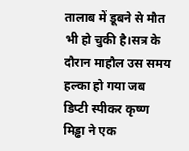तालाब में डूबने से मौत भी हो चुकी है।सत्र के दौरान माहौल उस समय हल्का हो गया जब डिप्टी स्पीकर कृष्ण मिड्ढा ने एक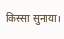किस्सा सुनाया।